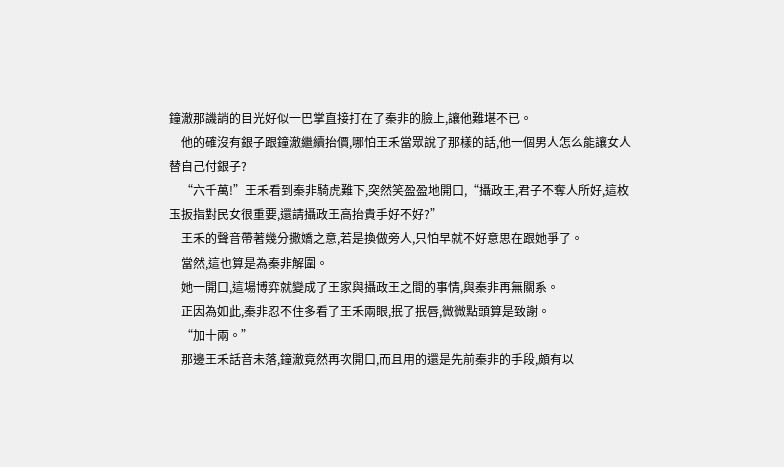鐘澈那譏誚的目光好似一巴掌直接打在了秦非的臉上,讓他難堪不已。
    他的確沒有銀子跟鐘澈繼續抬價,哪怕王禾當眾說了那樣的話,他一個男人怎么能讓女人替自己付銀子?
    “六千萬!”王禾看到秦非騎虎難下,突然笑盈盈地開口,“攝政王,君子不奪人所好,這枚玉扳指對民女很重要,還請攝政王高抬貴手好不好?”
    王禾的聲音帶著幾分撒嬌之意,若是換做旁人,只怕早就不好意思在跟她爭了。
    當然,這也算是為秦非解圍。
    她一開口,這場博弈就變成了王家與攝政王之間的事情,與秦非再無關系。
    正因為如此,秦非忍不住多看了王禾兩眼,抿了抿唇,微微點頭算是致謝。
    “加十兩。”
    那邊王禾話音未落,鐘澈竟然再次開口,而且用的還是先前秦非的手段,頗有以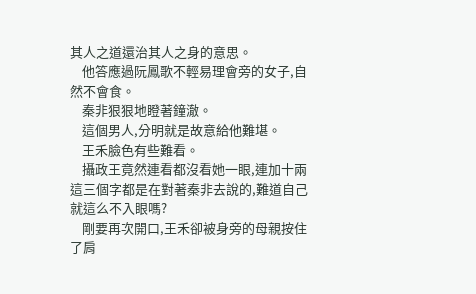其人之道還治其人之身的意思。
    他答應過阮鳳歌不輕易理會旁的女子,自然不會食。
    秦非狠狠地瞪著鐘澈。
    這個男人,分明就是故意給他難堪。
    王禾臉色有些難看。
    攝政王竟然連看都沒看她一眼,連加十兩這三個字都是在對著秦非去說的,難道自己就這么不入眼嗎?
    剛要再次開口,王禾卻被身旁的母親按住了肩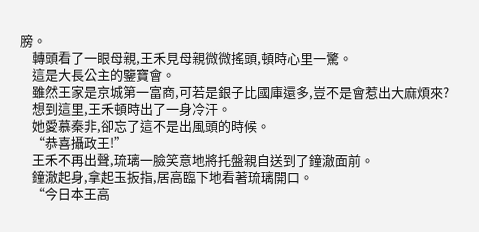膀。
    轉頭看了一眼母親,王禾見母親微微搖頭,頓時心里一驚。
    這是大長公主的鑒寶會。
    雖然王家是京城第一富商,可若是銀子比國庫還多,豈不是會惹出大麻煩來?
    想到這里,王禾頓時出了一身冷汗。
    她愛慕秦非,卻忘了這不是出風頭的時候。
    “恭喜攝政王!”
    王禾不再出聲,琉璃一臉笑意地將托盤親自送到了鐘澈面前。
    鐘澈起身,拿起玉扳指,居高臨下地看著琉璃開口。
    “今日本王高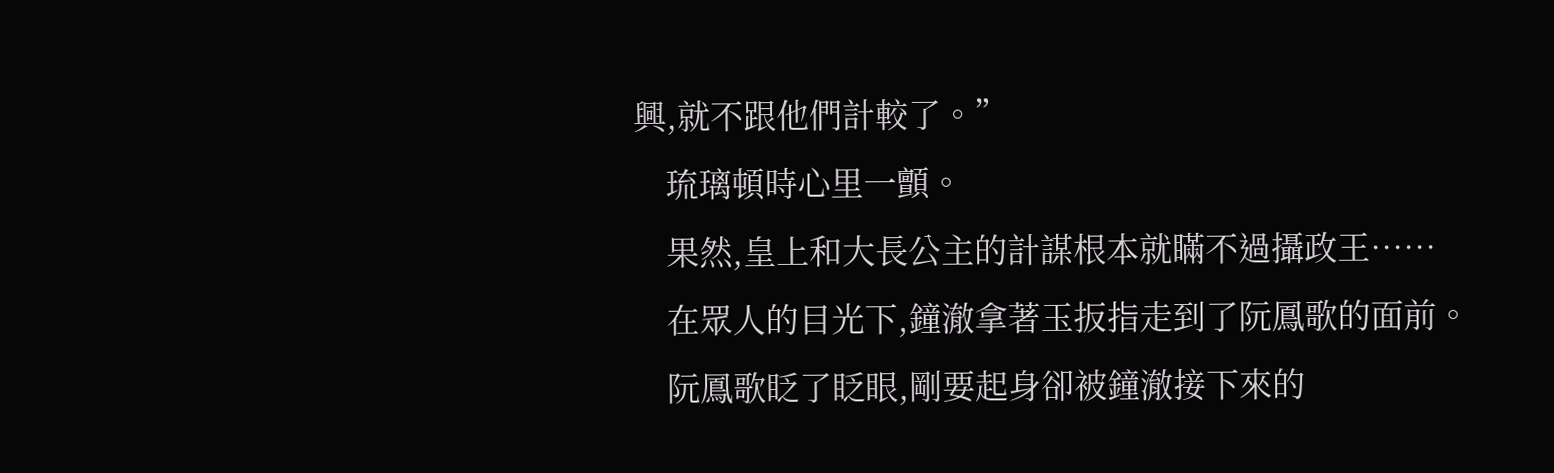興,就不跟他們計較了。”
    琉璃頓時心里一顫。
    果然,皇上和大長公主的計謀根本就瞞不過攝政王……
    在眾人的目光下,鐘澈拿著玉扳指走到了阮鳳歌的面前。
    阮鳳歌眨了眨眼,剛要起身卻被鐘澈接下來的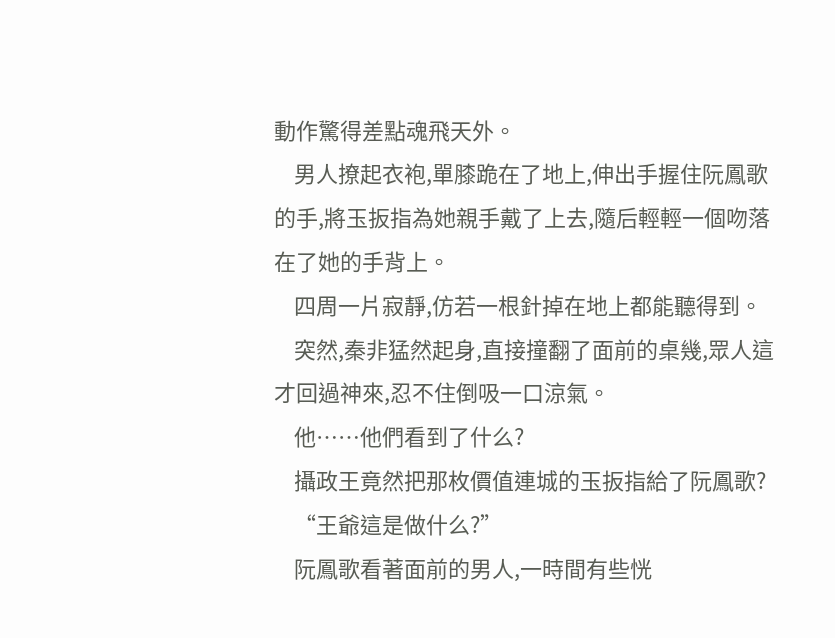動作驚得差點魂飛天外。
    男人撩起衣袍,單膝跪在了地上,伸出手握住阮鳳歌的手,將玉扳指為她親手戴了上去,隨后輕輕一個吻落在了她的手背上。
    四周一片寂靜,仿若一根針掉在地上都能聽得到。
    突然,秦非猛然起身,直接撞翻了面前的桌幾,眾人這才回過神來,忍不住倒吸一口涼氣。
    他……他們看到了什么?
    攝政王竟然把那枚價值連城的玉扳指給了阮鳳歌?
    “王爺這是做什么?”
    阮鳳歌看著面前的男人,一時間有些恍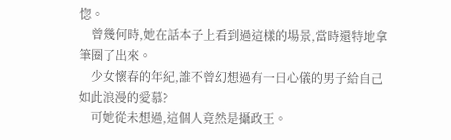惚。
    曾幾何時,她在話本子上看到過這樣的場景,當時還特地拿筆圈了出來。
    少女懷春的年紀,誰不曾幻想過有一日心儀的男子給自己如此浪漫的愛慕?
    可她從未想過,這個人竟然是攝政王。